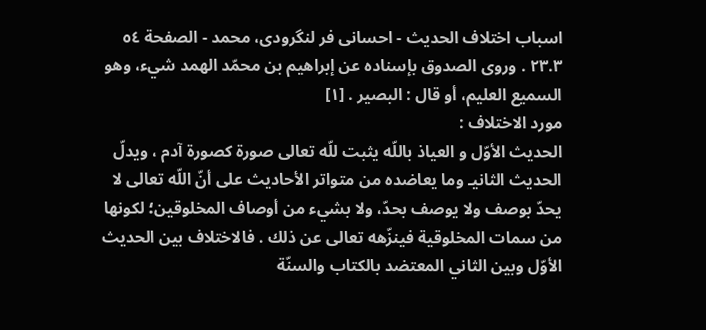اسباب اختلاف الحديث - احسانی فر لنگرودی، محمد - الصفحة ٥٤
٢٣.٣ . وروى الصدوق بإسناده عن إبراهيم بن محمّد الهمد شيء، وهو السميع العليم، أو قال : البصير . [١]
مورد الاختلاف :
الحديث الأوّل و العياذ باللّه يثبت للّه تعالى صورة كصورة آدم ، ويدلّ الحديث الثانيـ وما يعاضده من متواتر الأحاديث على أنّ اللّه تعالى لا يحدّ بوصف ولا يوصف بحدّ، ولا بشيء من أوصاف المخلوقين؛ لكونها من سمات المخلوقية فينزّهه تعالى عن ذلك . فالاختلاف بين الحديث الأوّل وبين الثاني المعتضد بالكتاب والسنّة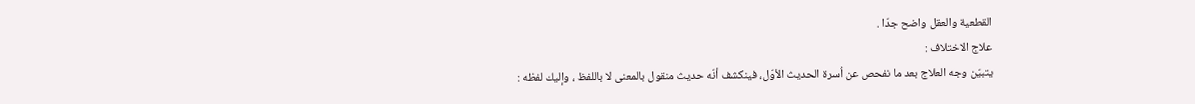القطعية والعقل واضح جدّا .
علاج الاختلاف :
يتبيّن وجه العلاج بعد ما نفحص عن اُسرة الحديث الأوّل، فينكشف أنّه حديث منقول بالمعنى لا باللفظ ، وإليك لفظه :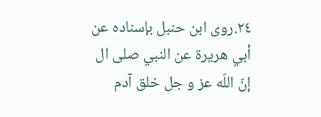٢٤.روى ابن حنبل بإسناده عن أبي هريرة عن النبي صلى ال إنّ اللّه عز و جل خلق آدم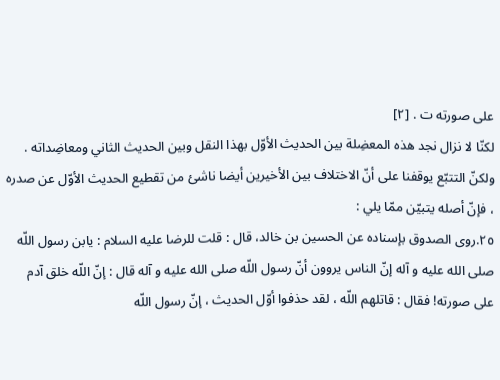على صورته ت . [٢]
لكنّا لا نزال نجد هذه المعضِلة بين الحديث الأوّل بهذا النقل وبين الحديث الثاني ومعاضِداته . ولكنّ التتبّع يوقفنا على أنّ الاختلاف بين الأخيرين أيضا ناشئ من تقطيع الحديث الأوّل عن صدره ، فإنّ أصله يتبيّن ممّا يلي :
٢٥.روى الصدوق بإسناده عن الحسين بن خالد، قال : قلت للرضا عليه السلام : يابن رسول اللّه صلى الله عليه و آله إنّ الناس يروون أنّ رسول اللّه صلى الله عليه و آله قال : إنّ اللّه خلق آدم على صورته! فقال : قاتلهم اللّه ، لقد حذفوا أوّل الحديث ، إنّ رسول اللّه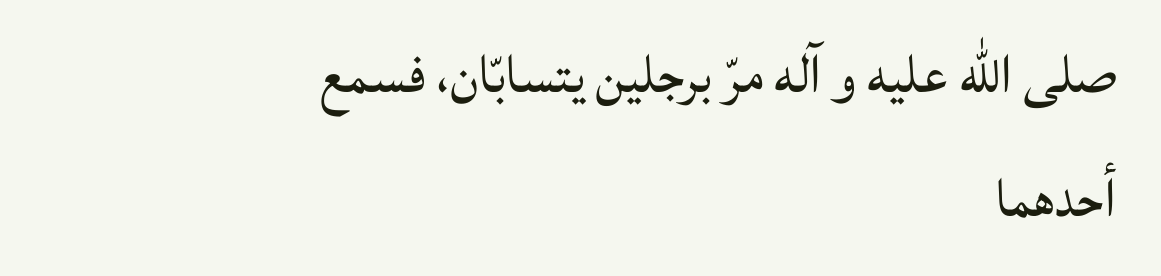صلى الله عليه و آله مرّ برجلين يتسابّان، فسمع أحدهما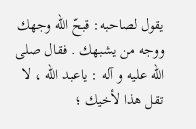يقول لصاحبه: قبحّ اللّه وجهك ووجه من يشبهك . فقال صلى الله عليه و آله : ياعبد اللّه ، لا تقل هذا لأخيك ؛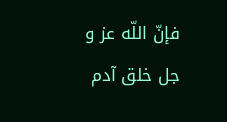فإنّ اللّه عز و جل خلق آدم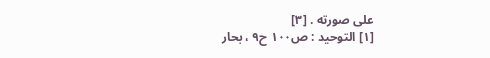على صورته . [٣]
[١] التوحيد : ص١٠٠ ح٩ ، بحار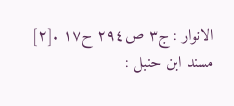الانوار : ج٣ ص٢٩٤ ح١٧ .[٢] مسند ابن حنبل :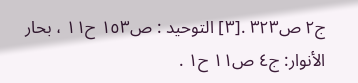ج٢ ص٣٢٣ .[٣] التوحيد : ص١٥٣ ح١١ ، بحار الأنوار: ج٤ ص١١ ح١ .